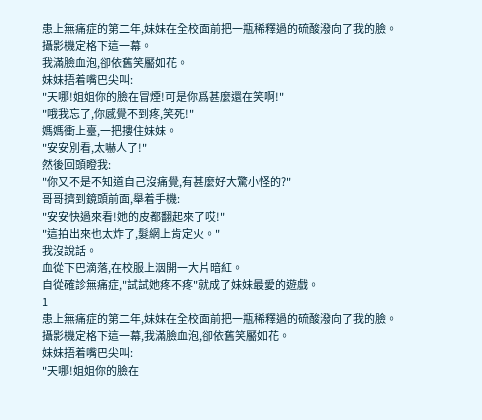患上無痛症的第二年,妹妹在全校面前把一瓶稀釋過的硫酸潑向了我的臉。
攝影機定格下這一幕。
我滿臉血泡,卻依舊笑靨如花。
妹妹捂着嘴巴尖叫:
"天哪!姐姐你的臉在冒煙!可是你爲甚麼還在笑啊!"
"哦我忘了,你感覺不到疼,笑死!"
媽媽衝上臺,一把摟住妹妹。
"安安別看,太嚇人了!"
然後回頭瞪我:
"你又不是不知道自己沒痛覺,有甚麼好大驚小怪的?"
哥哥擠到鏡頭前面,舉着手機:
"安安快過來看!她的皮都翻起來了哎!"
"這拍出來也太炸了,髮網上肯定火。"
我沒說話。
血從下巴滴落,在校服上洇開一大片暗紅。
自從確診無痛症,"試試她疼不疼"就成了妹妹最愛的遊戲。
1
患上無痛症的第二年,妹妹在全校面前把一瓶稀釋過的硫酸潑向了我的臉。
攝影機定格下這一幕,我滿臉血泡,卻依舊笑靨如花。
妹妹捂着嘴巴尖叫:
"天哪!姐姐你的臉在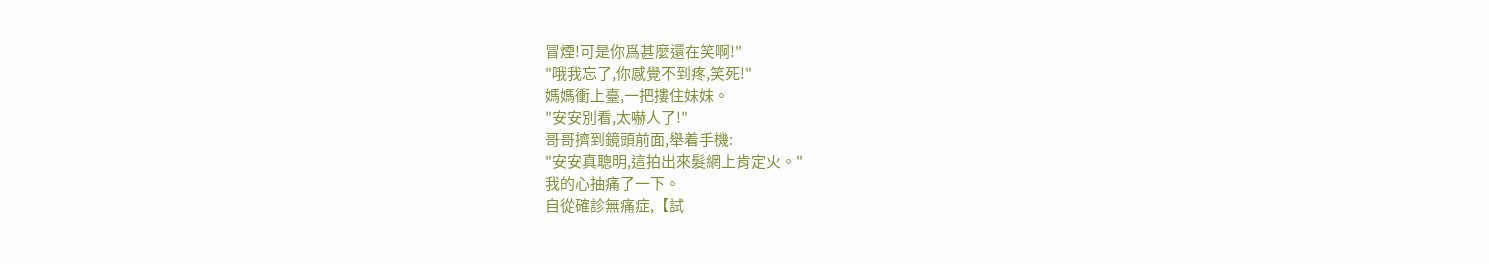冒煙!可是你爲甚麼還在笑啊!"
"哦我忘了,你感覺不到疼,笑死!"
媽媽衝上臺,一把摟住妹妹。
"安安別看,太嚇人了!"
哥哥擠到鏡頭前面,舉着手機:
"安安真聰明,這拍出來髮網上肯定火。"
我的心抽痛了一下。
自從確診無痛症,【試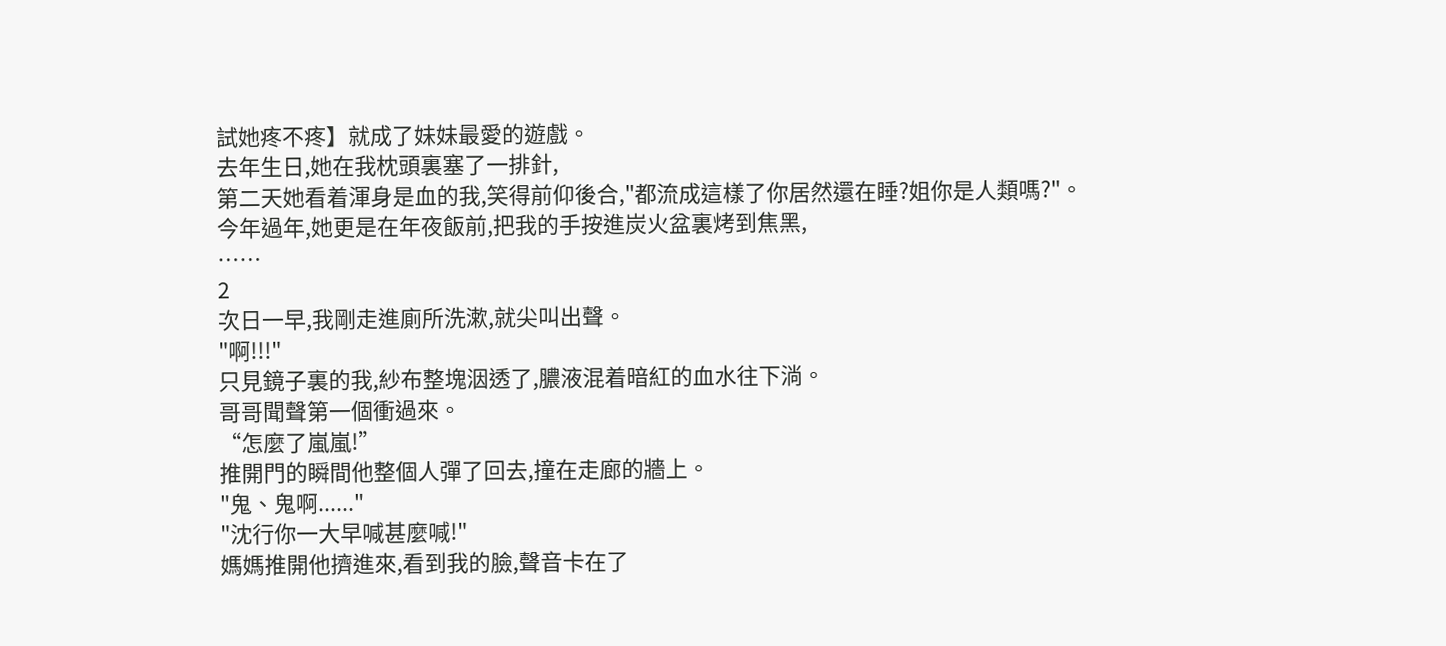試她疼不疼】就成了妹妹最愛的遊戲。
去年生日,她在我枕頭裏塞了一排針,
第二天她看着渾身是血的我,笑得前仰後合,"都流成這樣了你居然還在睡?姐你是人類嗎?"。
今年過年,她更是在年夜飯前,把我的手按進炭火盆裏烤到焦黑,
……
2
次日一早,我剛走進廁所洗漱,就尖叫出聲。
"啊!!!"
只見鏡子裏的我,紗布整塊洇透了,膿液混着暗紅的血水往下淌。
哥哥聞聲第一個衝過來。
“怎麼了嵐嵐!”
推開門的瞬間他整個人彈了回去,撞在走廊的牆上。
"鬼、鬼啊......"
"沈行你一大早喊甚麼喊!"
媽媽推開他擠進來,看到我的臉,聲音卡在了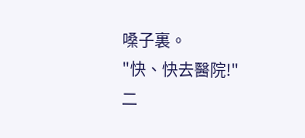嗓子裏。
"快、快去醫院!"
二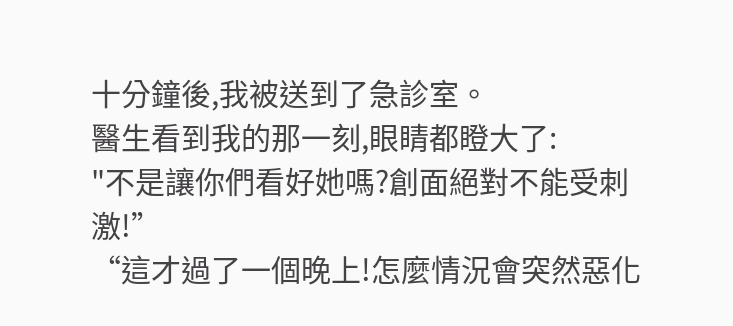十分鐘後,我被送到了急診室。
醫生看到我的那一刻,眼睛都瞪大了:
"不是讓你們看好她嗎?創面絕對不能受刺激!”
“這才過了一個晚上!怎麼情況會突然惡化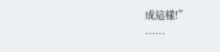成這樣!”
……